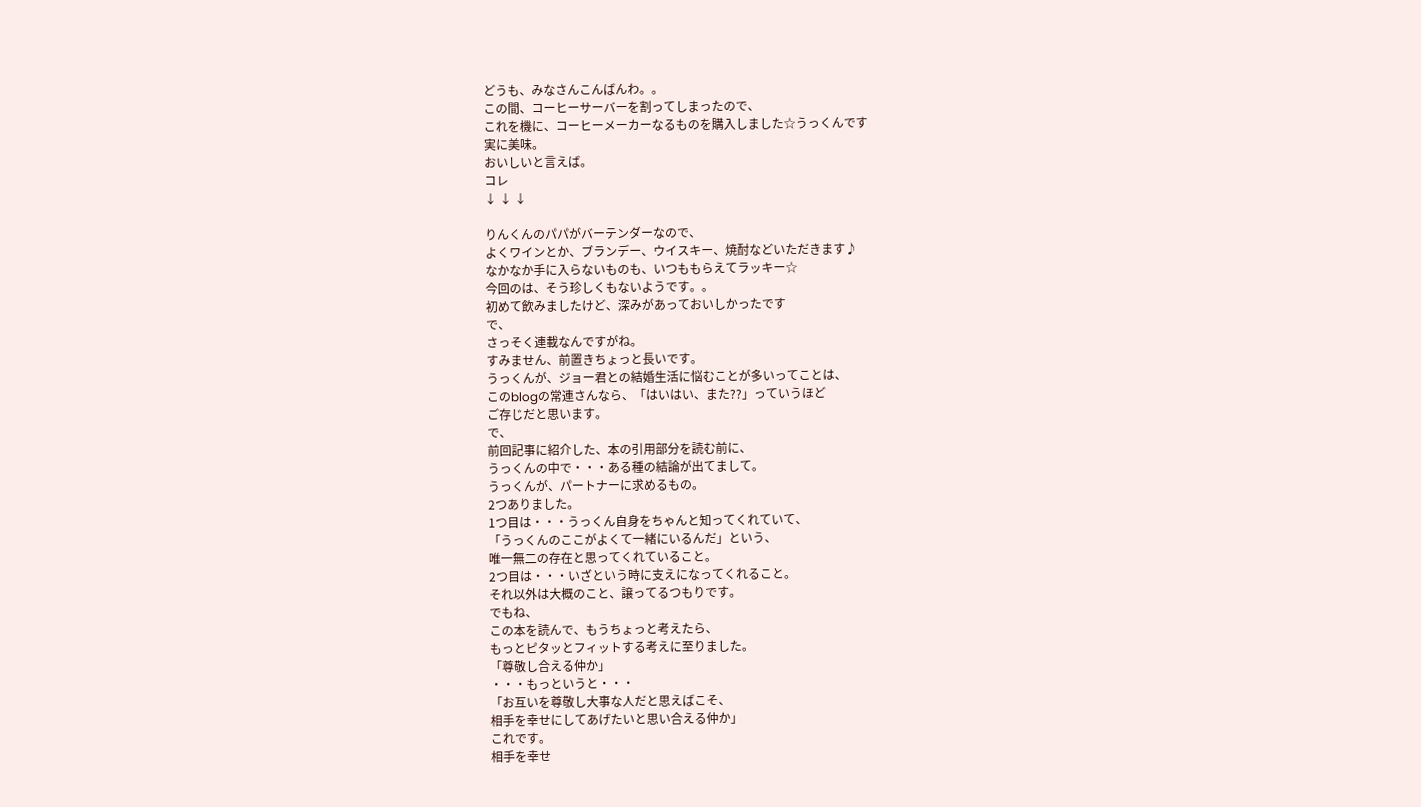どうも、みなさんこんばんわ。。
この間、コーヒーサーバーを割ってしまったので、
これを機に、コーヒーメーカーなるものを購入しました☆うっくんです
実に美味。
おいしいと言えば。
コレ
↓ ↓ ↓

りんくんのパパがバーテンダーなので、
よくワインとか、ブランデー、ウイスキー、焼酎などいただきます♪
なかなか手に入らないものも、いつももらえてラッキー☆
今回のは、そう珍しくもないようです。。
初めて飲みましたけど、深みがあっておいしかったです
で、
さっそく連載なんですがね。
すみません、前置きちょっと長いです。
うっくんが、ジョー君との結婚生活に悩むことが多いってことは、
このblogの常連さんなら、「はいはい、また??」っていうほど
ご存じだと思います。
で、
前回記事に紹介した、本の引用部分を読む前に、
うっくんの中で・・・ある種の結論が出てまして。
うっくんが、パートナーに求めるもの。
2つありました。
1つ目は・・・うっくん自身をちゃんと知ってくれていて、
「うっくんのここがよくて一緒にいるんだ」という、
唯一無二の存在と思ってくれていること。
2つ目は・・・いざという時に支えになってくれること。
それ以外は大概のこと、譲ってるつもりです。
でもね、
この本を読んで、もうちょっと考えたら、
もっとピタッとフィットする考えに至りました。
「尊敬し合える仲か」
・・・もっというと・・・
「お互いを尊敬し大事な人だと思えばこそ、
相手を幸せにしてあげたいと思い合える仲か」
これです。
相手を幸せ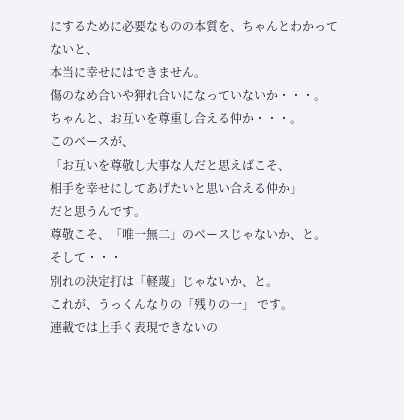にするために必要なものの本質を、ちゃんとわかってないと、
本当に幸せにはできません。
傷のなめ合いや狎れ合いになっていないか・・・。
ちゃんと、お互いを尊重し合える仲か・・・。
このベースが、
「お互いを尊敬し大事な人だと思えばこそ、
相手を幸せにしてあげたいと思い合える仲か」
だと思うんです。
尊敬こそ、「唯一無二」のベースじゃないか、と。
そして・・・
別れの決定打は「軽蔑」じゃないか、と。
これが、うっくんなりの「残りの一」 です。
連載では上手く表現できないの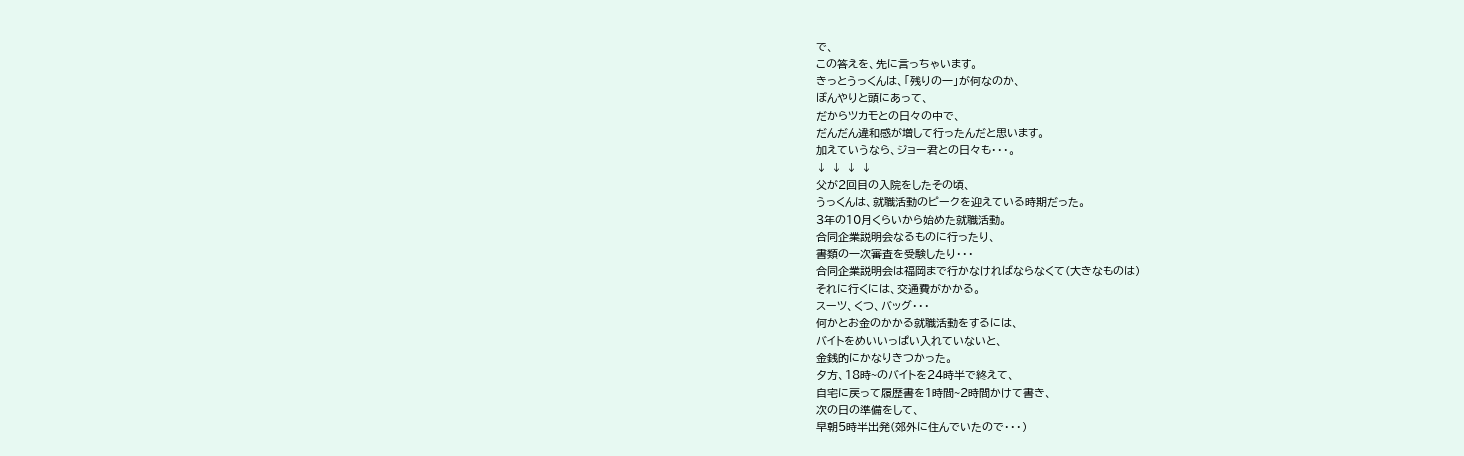で、
この答えを、先に言っちゃいます。
きっとうっくんは、「残りの一」が何なのか、
ぼんやりと頭にあって、
だからツカモとの日々の中で、
だんだん違和感が増して行ったんだと思います。
加えていうなら、ジョー君との日々も・・・。
↓ ↓ ↓ ↓
父が2回目の入院をしたその頃、
うっくんは、就職活動のピークを迎えている時期だった。
3年の10月くらいから始めた就職活動。
合同企業説明会なるものに行ったり、
書類の一次審査を受験したり・・・
合同企業説明会は福岡まで行かなければならなくて(大きなものは)
それに行くには、交通費がかかる。
スーツ、くつ、バッグ・・・
何かとお金のかかる就職活動をするには、
バイトをめいいっぱい入れていないと、
金銭的にかなりきつかった。
夕方、18時~のバイトを24時半で終えて、
自宅に戻って履歴書を1時間~2時間かけて書き、
次の日の準備をして、
早朝5時半出発(郊外に住んでいたので・・・)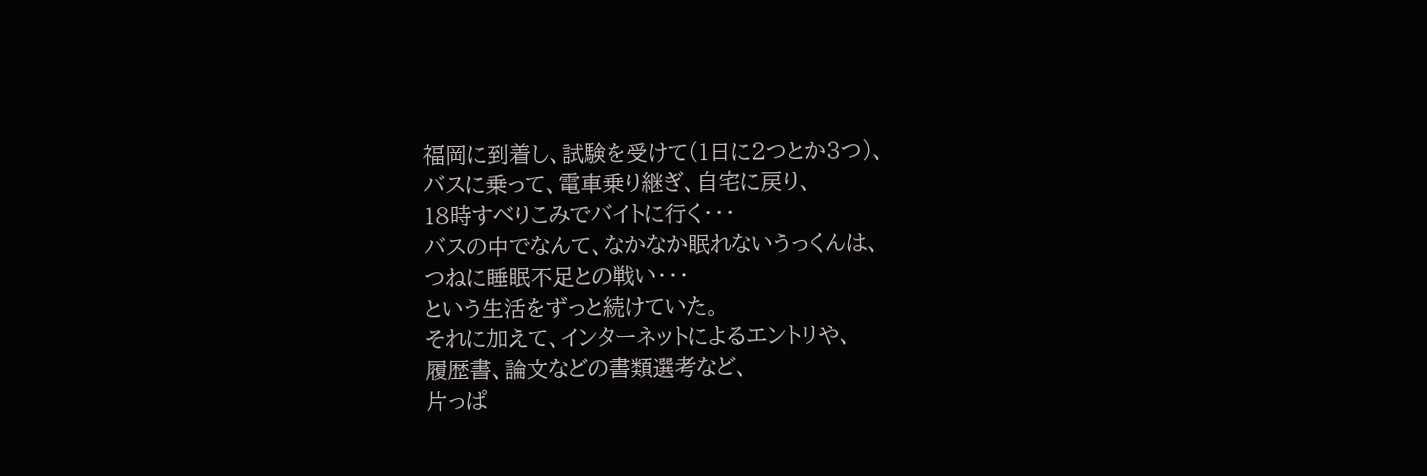福岡に到着し、試験を受けて(1日に2つとか3つ)、
バスに乗って、電車乗り継ぎ、自宅に戻り、
18時すべりこみでバイトに行く・・・
バスの中でなんて、なかなか眠れないうっくんは、
つねに睡眠不足との戦い・・・
という生活をずっと続けていた。
それに加えて、インターネットによるエントリや、
履歴書、論文などの書類選考など、
片っぱ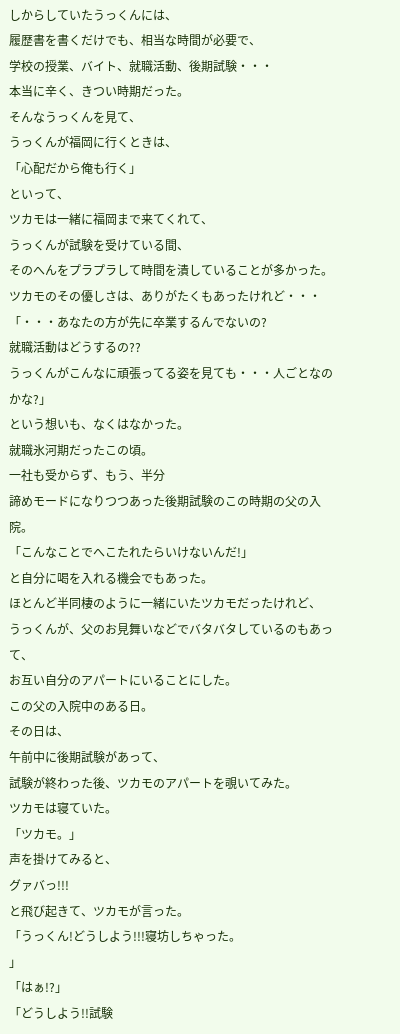しからしていたうっくんには、
履歴書を書くだけでも、相当な時間が必要で、
学校の授業、バイト、就職活動、後期試験・・・
本当に辛く、きつい時期だった。
そんなうっくんを見て、
うっくんが福岡に行くときは、
「心配だから俺も行く」
といって、
ツカモは一緒に福岡まで来てくれて、
うっくんが試験を受けている間、
そのへんをプラプラして時間を潰していることが多かった。
ツカモのその優しさは、ありがたくもあったけれど・・・
「・・・あなたの方が先に卒業するんでないの?
就職活動はどうするの??
うっくんがこんなに頑張ってる姿を見ても・・・人ごとなのかな?」
という想いも、なくはなかった。
就職氷河期だったこの頃。
一社も受からず、もう、半分
諦めモードになりつつあった後期試験のこの時期の父の入院。
「こんなことでへこたれたらいけないんだ!」
と自分に喝を入れる機会でもあった。
ほとんど半同棲のように一緒にいたツカモだったけれど、
うっくんが、父のお見舞いなどでバタバタしているのもあって、
お互い自分のアパートにいることにした。
この父の入院中のある日。
その日は、
午前中に後期試験があって、
試験が終わった後、ツカモのアパートを覗いてみた。
ツカモは寝ていた。
「ツカモ。」
声を掛けてみると、
グァバっ!!!
と飛び起きて、ツカモが言った。
「うっくん!どうしよう!!!寝坊しちゃった。
」
「はぁ!?」
「どうしよう!!試験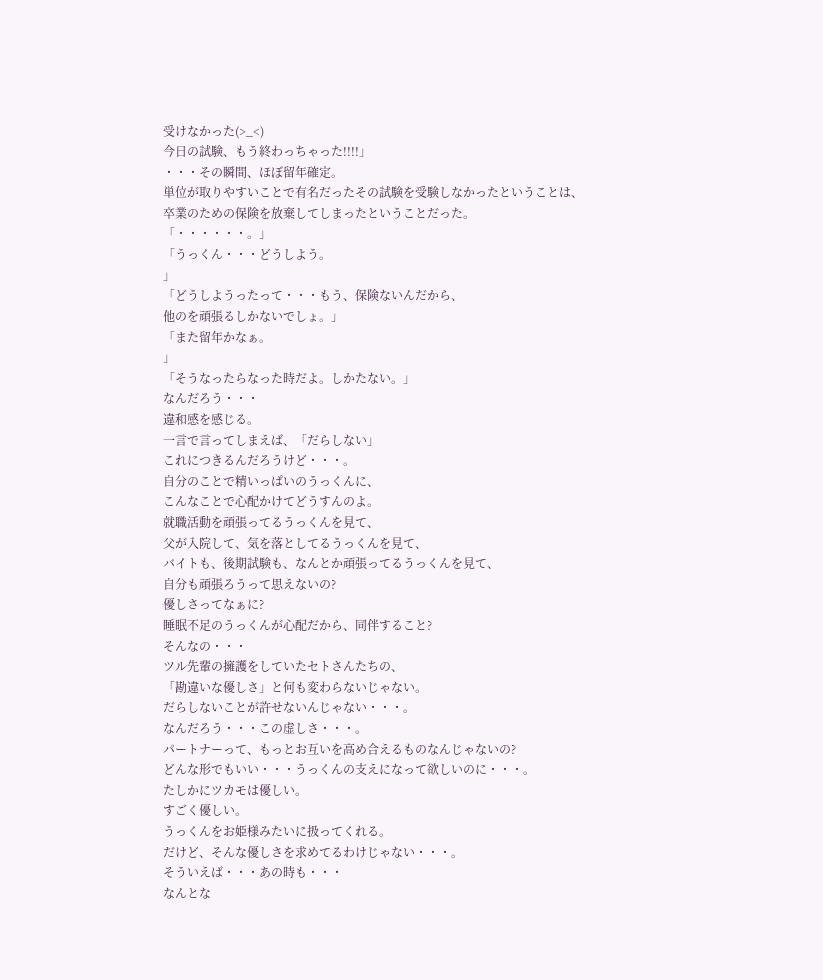受けなかった(>_<)
今日の試験、もう終わっちゃった!!!!」
・・・その瞬間、ほぼ留年確定。
単位が取りやすいことで有名だったその試験を受験しなかったということは、
卒業のための保険を放棄してしまったということだった。
「・・・・・・。」
「うっくん・・・どうしよう。
」
「どうしようったって・・・もう、保険ないんだから、
他のを頑張るしかないでしょ。」
「また留年かなぁ。
」
「そうなったらなった時だよ。しかたない。」
なんだろう・・・
違和感を感じる。
一言で言ってしまえば、「だらしない」
これにつきるんだろうけど・・・。
自分のことで精いっぱいのうっくんに、
こんなことで心配かけてどうすんのよ。
就職活動を頑張ってるうっくんを見て、
父が入院して、気を落としてるうっくんを見て、
バイトも、後期試験も、なんとか頑張ってるうっくんを見て、
自分も頑張ろうって思えないの?
優しさってなぁに?
睡眠不足のうっくんが心配だから、同伴すること?
そんなの・・・
ツル先輩の擁護をしていたセトさんたちの、
「勘違いな優しさ」と何も変わらないじゃない。
だらしないことが許せないんじゃない・・・。
なんだろう・・・この虚しさ・・・。
パートナーって、もっとお互いを高め合えるものなんじゃないの?
どんな形でもいい・・・うっくんの支えになって欲しいのに・・・。
たしかにツカモは優しい。
すごく優しい。
うっくんをお姫様みたいに扱ってくれる。
だけど、そんな優しさを求めてるわけじゃない・・・。
そういえば・・・あの時も・・・
なんとな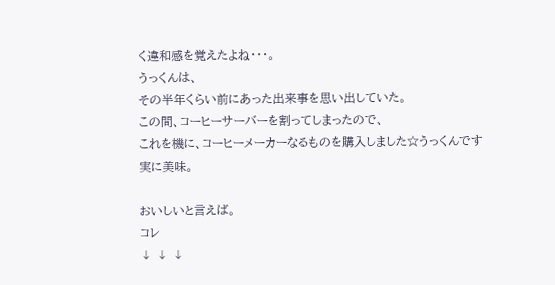く違和感を覚えたよね・・・。
うっくんは、
その半年くらい前にあった出来事を思い出していた。
この間、コーヒーサーバーを割ってしまったので、
これを機に、コーヒーメーカーなるものを購入しました☆うっくんです
実に美味。

おいしいと言えば。
コレ
↓ ↓ ↓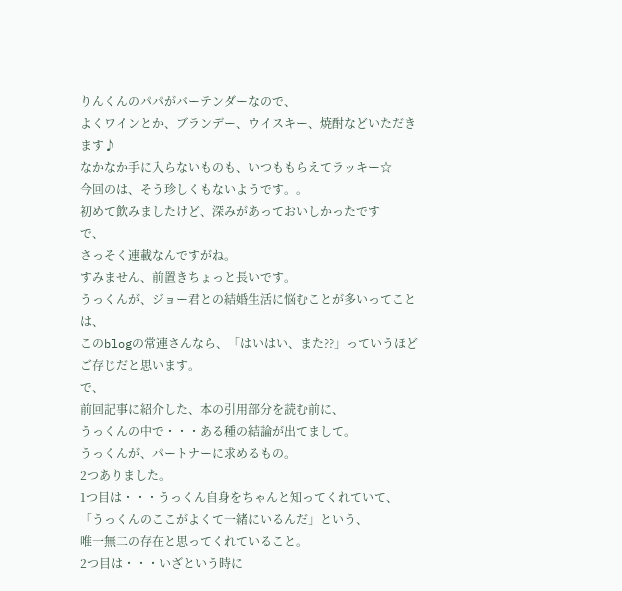りんくんのパパがバーテンダーなので、
よくワインとか、ブランデー、ウイスキー、焼酎などいただきます♪
なかなか手に入らないものも、いつももらえてラッキー☆
今回のは、そう珍しくもないようです。。
初めて飲みましたけど、深みがあっておいしかったです
で、
さっそく連載なんですがね。
すみません、前置きちょっと長いです。
うっくんが、ジョー君との結婚生活に悩むことが多いってことは、
このblogの常連さんなら、「はいはい、また??」っていうほど
ご存じだと思います。
で、
前回記事に紹介した、本の引用部分を読む前に、
うっくんの中で・・・ある種の結論が出てまして。
うっくんが、パートナーに求めるもの。
2つありました。
1つ目は・・・うっくん自身をちゃんと知ってくれていて、
「うっくんのここがよくて一緒にいるんだ」という、
唯一無二の存在と思ってくれていること。
2つ目は・・・いざという時に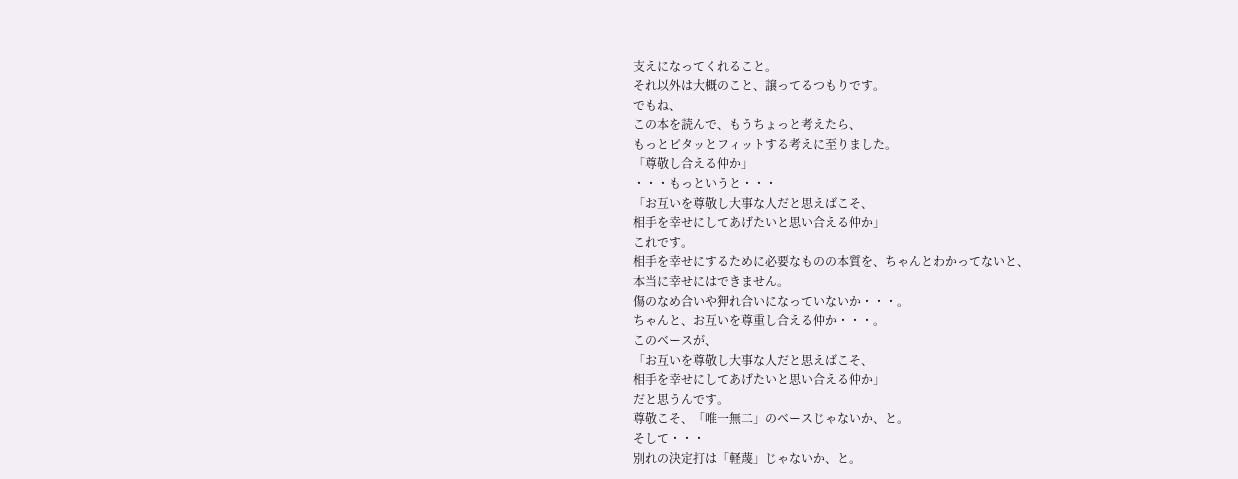支えになってくれること。
それ以外は大概のこと、譲ってるつもりです。
でもね、
この本を読んで、もうちょっと考えたら、
もっとピタッとフィットする考えに至りました。
「尊敬し合える仲か」
・・・もっというと・・・
「お互いを尊敬し大事な人だと思えばこそ、
相手を幸せにしてあげたいと思い合える仲か」
これです。
相手を幸せにするために必要なものの本質を、ちゃんとわかってないと、
本当に幸せにはできません。
傷のなめ合いや狎れ合いになっていないか・・・。
ちゃんと、お互いを尊重し合える仲か・・・。
このベースが、
「お互いを尊敬し大事な人だと思えばこそ、
相手を幸せにしてあげたいと思い合える仲か」
だと思うんです。
尊敬こそ、「唯一無二」のベースじゃないか、と。
そして・・・
別れの決定打は「軽蔑」じゃないか、と。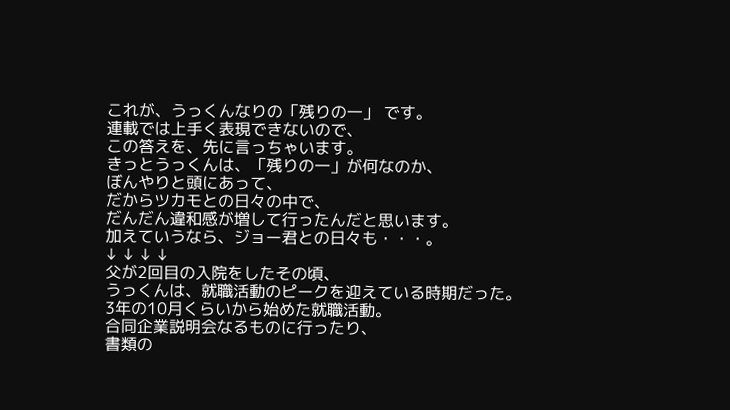これが、うっくんなりの「残りの一」 です。
連載では上手く表現できないので、
この答えを、先に言っちゃいます。
きっとうっくんは、「残りの一」が何なのか、
ぼんやりと頭にあって、
だからツカモとの日々の中で、
だんだん違和感が増して行ったんだと思います。
加えていうなら、ジョー君との日々も・・・。
↓ ↓ ↓ ↓
父が2回目の入院をしたその頃、
うっくんは、就職活動のピークを迎えている時期だった。
3年の10月くらいから始めた就職活動。
合同企業説明会なるものに行ったり、
書類の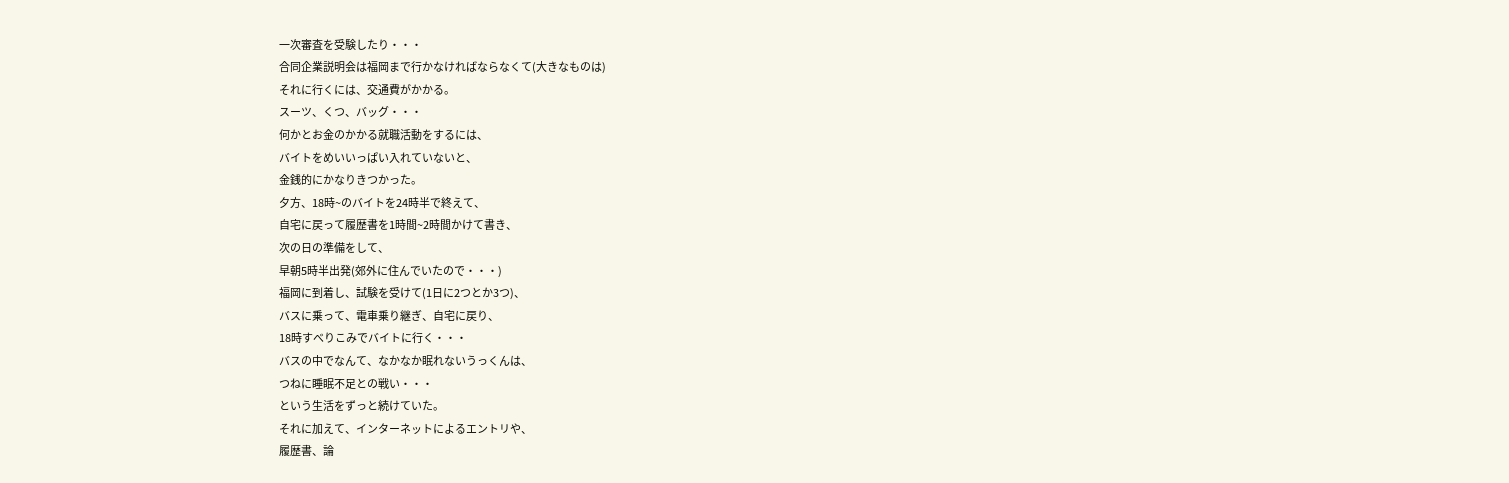一次審査を受験したり・・・
合同企業説明会は福岡まで行かなければならなくて(大きなものは)
それに行くには、交通費がかかる。
スーツ、くつ、バッグ・・・
何かとお金のかかる就職活動をするには、
バイトをめいいっぱい入れていないと、
金銭的にかなりきつかった。
夕方、18時~のバイトを24時半で終えて、
自宅に戻って履歴書を1時間~2時間かけて書き、
次の日の準備をして、
早朝5時半出発(郊外に住んでいたので・・・)
福岡に到着し、試験を受けて(1日に2つとか3つ)、
バスに乗って、電車乗り継ぎ、自宅に戻り、
18時すべりこみでバイトに行く・・・
バスの中でなんて、なかなか眠れないうっくんは、
つねに睡眠不足との戦い・・・
という生活をずっと続けていた。
それに加えて、インターネットによるエントリや、
履歴書、論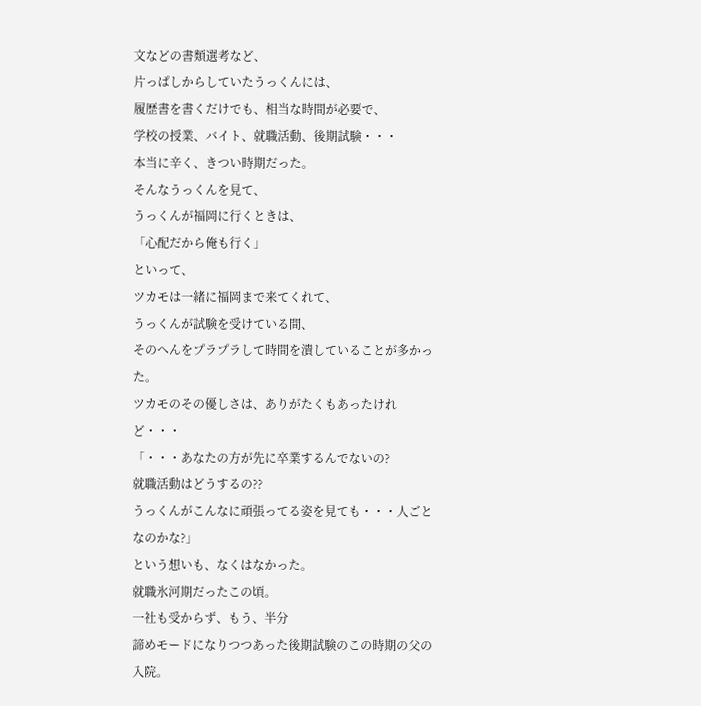文などの書類選考など、
片っぱしからしていたうっくんには、
履歴書を書くだけでも、相当な時間が必要で、
学校の授業、バイト、就職活動、後期試験・・・
本当に辛く、きつい時期だった。
そんなうっくんを見て、
うっくんが福岡に行くときは、
「心配だから俺も行く」
といって、
ツカモは一緒に福岡まで来てくれて、
うっくんが試験を受けている間、
そのへんをプラプラして時間を潰していることが多かった。
ツカモのその優しさは、ありがたくもあったけれど・・・
「・・・あなたの方が先に卒業するんでないの?
就職活動はどうするの??
うっくんがこんなに頑張ってる姿を見ても・・・人ごとなのかな?」
という想いも、なくはなかった。
就職氷河期だったこの頃。
一社も受からず、もう、半分
諦めモードになりつつあった後期試験のこの時期の父の入院。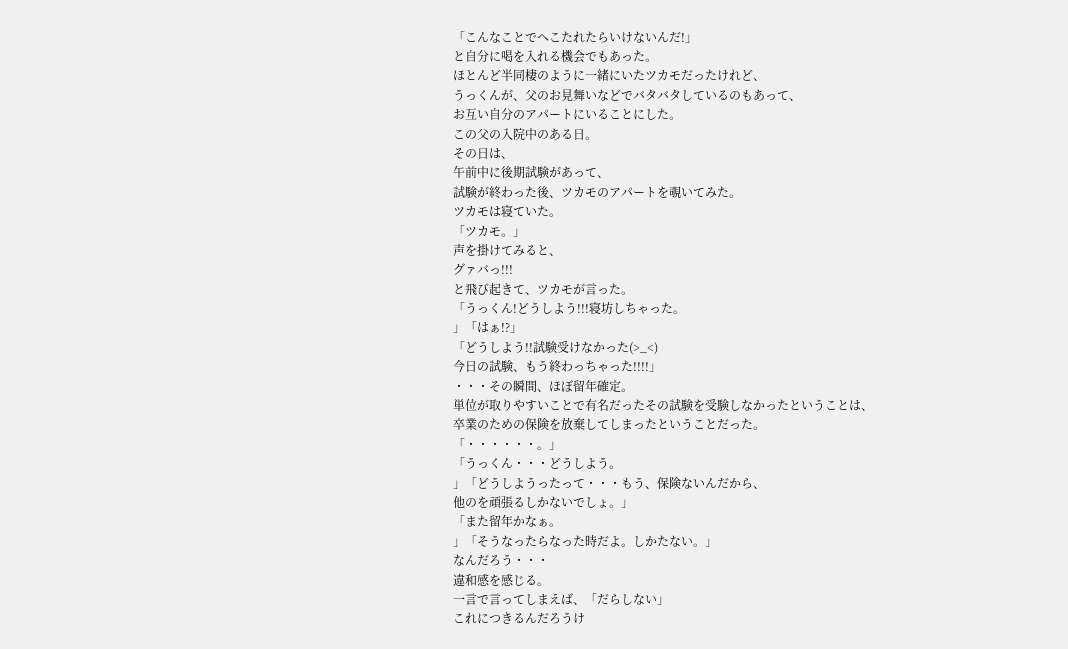「こんなことでへこたれたらいけないんだ!」
と自分に喝を入れる機会でもあった。
ほとんど半同棲のように一緒にいたツカモだったけれど、
うっくんが、父のお見舞いなどでバタバタしているのもあって、
お互い自分のアパートにいることにした。
この父の入院中のある日。
その日は、
午前中に後期試験があって、
試験が終わった後、ツカモのアパートを覗いてみた。
ツカモは寝ていた。
「ツカモ。」
声を掛けてみると、
グァバっ!!!
と飛び起きて、ツカモが言った。
「うっくん!どうしよう!!!寝坊しちゃった。
」「はぁ!?」
「どうしよう!!試験受けなかった(>_<)
今日の試験、もう終わっちゃった!!!!」
・・・その瞬間、ほぼ留年確定。
単位が取りやすいことで有名だったその試験を受験しなかったということは、
卒業のための保険を放棄してしまったということだった。
「・・・・・・。」
「うっくん・・・どうしよう。
」「どうしようったって・・・もう、保険ないんだから、
他のを頑張るしかないでしょ。」
「また留年かなぁ。
」「そうなったらなった時だよ。しかたない。」
なんだろう・・・
違和感を感じる。
一言で言ってしまえば、「だらしない」
これにつきるんだろうけ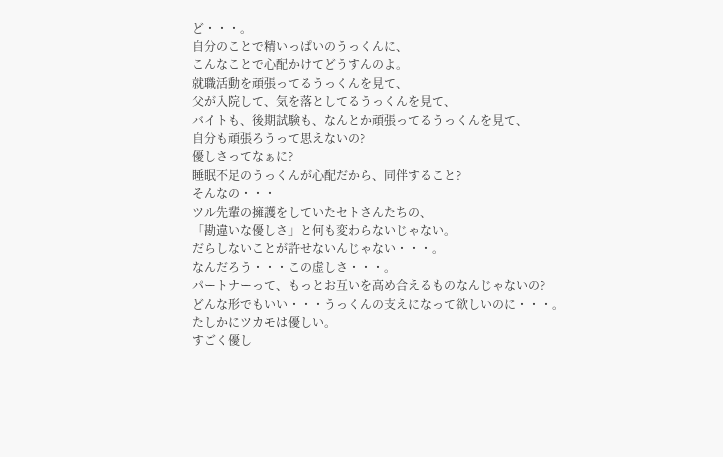ど・・・。
自分のことで精いっぱいのうっくんに、
こんなことで心配かけてどうすんのよ。
就職活動を頑張ってるうっくんを見て、
父が入院して、気を落としてるうっくんを見て、
バイトも、後期試験も、なんとか頑張ってるうっくんを見て、
自分も頑張ろうって思えないの?
優しさってなぁに?
睡眠不足のうっくんが心配だから、同伴すること?
そんなの・・・
ツル先輩の擁護をしていたセトさんたちの、
「勘違いな優しさ」と何も変わらないじゃない。
だらしないことが許せないんじゃない・・・。
なんだろう・・・この虚しさ・・・。
パートナーって、もっとお互いを高め合えるものなんじゃないの?
どんな形でもいい・・・うっくんの支えになって欲しいのに・・・。
たしかにツカモは優しい。
すごく優し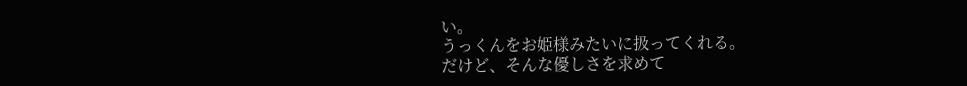い。
うっくんをお姫様みたいに扱ってくれる。
だけど、そんな優しさを求めて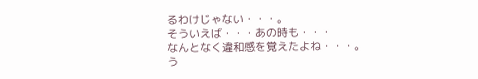るわけじゃない・・・。
そういえば・・・あの時も・・・
なんとなく違和感を覚えたよね・・・。
う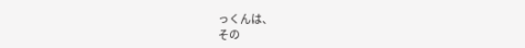っくんは、
その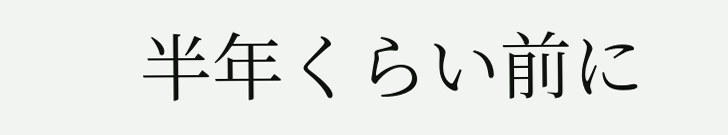半年くらい前に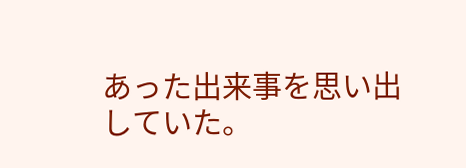あった出来事を思い出していた。